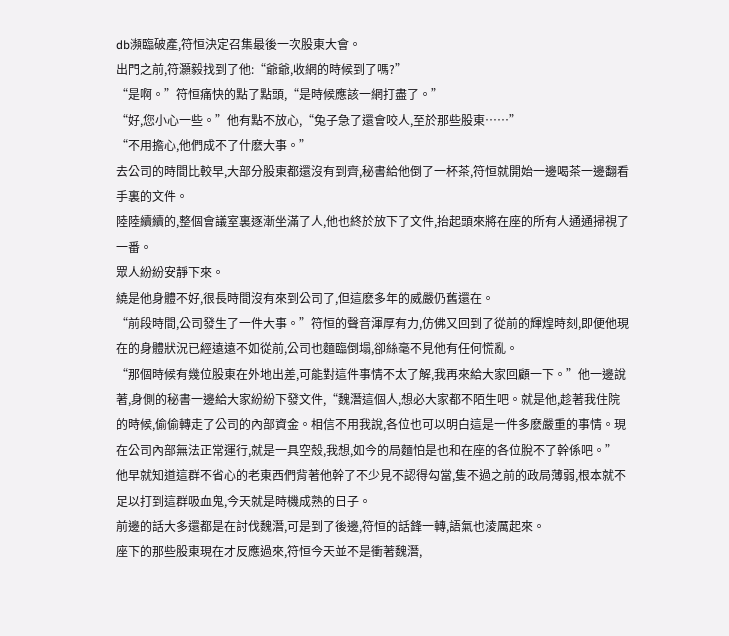db瀕臨破產,符恒決定召集最後一次股東大會。
出門之前,符灝毅找到了他:“爺爺,收網的時候到了嗎?”
“是啊。”符恒痛快的點了點頭,“是時候應該一網打盡了。”
“好,您小心一些。”他有點不放心,“兔子急了還會咬人,至於那些股東……”
“不用擔心,他們成不了什麽大事。”
去公司的時間比較早,大部分股東都還沒有到齊,秘書給他倒了一杯茶,符恒就開始一邊喝茶一邊翻看手裏的文件。
陸陸續續的,整個會議室裏逐漸坐滿了人,他也終於放下了文件,抬起頭來將在座的所有人通通掃視了一番。
眾人紛紛安靜下來。
繞是他身體不好,很長時間沒有來到公司了,但這麽多年的威嚴仍舊還在。
“前段時間,公司發生了一件大事。”符恒的聲音渾厚有力,仿佛又回到了從前的輝煌時刻,即便他現在的身體狀況已經遠遠不如從前,公司也麵臨倒塌,卻絲毫不見他有任何慌亂。
“那個時候有幾位股東在外地出差,可能對這件事情不太了解,我再來給大家回顧一下。”他一邊說著,身側的秘書一邊給大家紛紛下發文件,“魏潛這個人,想必大家都不陌生吧。就是他,趁著我住院的時候,偷偷轉走了公司的內部資金。相信不用我說,各位也可以明白這是一件多麽嚴重的事情。現在公司內部無法正常運行,就是一具空殼,我想,如今的局麵怕是也和在座的各位脫不了幹係吧。”
他早就知道這群不省心的老東西們背著他幹了不少見不認得勾當,隻不過之前的政局薄弱,根本就不足以打到這群吸血鬼,今天就是時機成熟的日子。
前邊的話大多還都是在討伐魏潛,可是到了後邊,符恒的話鋒一轉,語氣也淩厲起來。
座下的那些股東現在才反應過來,符恒今天並不是衝著魏潛,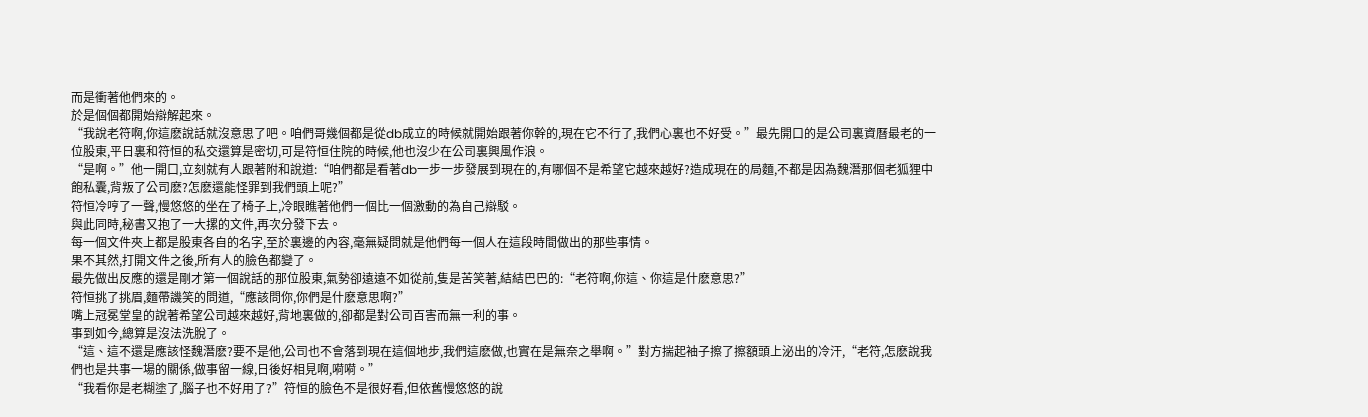而是衝著他們來的。
於是個個都開始辯解起來。
“我說老符啊,你這麽說話就沒意思了吧。咱們哥幾個都是從db成立的時候就開始跟著你幹的,現在它不行了,我們心裏也不好受。”最先開口的是公司裏資曆最老的一位股東,平日裏和符恒的私交還算是密切,可是符恒住院的時候,他也沒少在公司裏興風作浪。
“是啊。”他一開口,立刻就有人跟著附和說道:“咱們都是看著db一步一步發展到現在的,有哪個不是希望它越來越好?造成現在的局麵,不都是因為魏潛那個老狐狸中飽私囊,背叛了公司麽?怎麽還能怪罪到我們頭上呢?”
符恒冷哼了一聲,慢悠悠的坐在了椅子上,冷眼瞧著他們一個比一個激動的為自己辯駁。
與此同時,秘書又抱了一大摞的文件,再次分發下去。
每一個文件夾上都是股東各自的名字,至於裏邊的內容,毫無疑問就是他們每一個人在這段時間做出的那些事情。
果不其然,打開文件之後,所有人的臉色都變了。
最先做出反應的還是剛才第一個說話的那位股東,氣勢卻遠遠不如從前,隻是苦笑著,結結巴巴的:“老符啊,你這、你這是什麽意思?”
符恒挑了挑眉,麵帶譏笑的問道,“應該問你,你們是什麽意思啊?”
嘴上冠冕堂皇的說著希望公司越來越好,背地裏做的,卻都是對公司百害而無一利的事。
事到如今,總算是沒法洗脫了。
“這、這不還是應該怪魏潛麽?要不是他,公司也不會落到現在這個地步,我們這麽做,也實在是無奈之舉啊。”對方揣起袖子擦了擦額頭上泌出的冷汗,“老符,怎麽說我們也是共事一場的關係,做事留一線,日後好相見啊,嗬嗬。”
“我看你是老糊塗了,腦子也不好用了?”符恒的臉色不是很好看,但依舊慢悠悠的說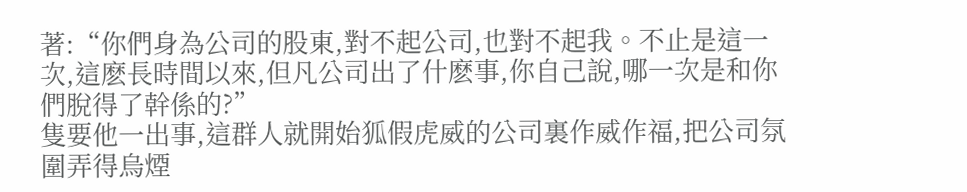著:“你們身為公司的股東,對不起公司,也對不起我。不止是這一次,這麽長時間以來,但凡公司出了什麽事,你自己說,哪一次是和你們脫得了幹係的?”
隻要他一出事,這群人就開始狐假虎威的公司裏作威作福,把公司氛圍弄得烏煙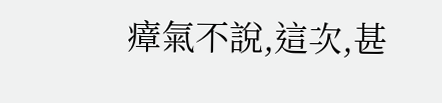瘴氣不說,這次,甚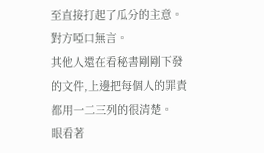至直接打起了瓜分的主意。
對方啞口無言。
其他人還在看秘書剛剛下發的文件,上邊把每個人的罪責都用一二三列的很清楚。
眼看著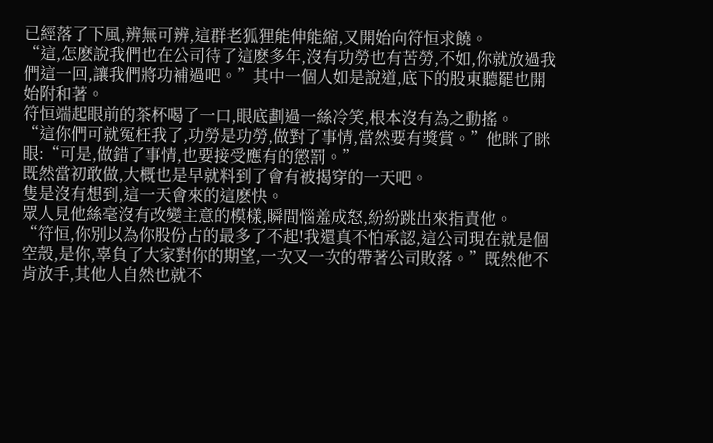已經落了下風,辨無可辨,這群老狐狸能伸能縮,又開始向符恒求饒。
“這,怎麽說我們也在公司待了這麽多年,沒有功勞也有苦勞,不如,你就放過我們這一回,讓我們將功補過吧。”其中一個人如是說道,底下的股東聽罷也開始附和著。
符恒端起眼前的茶杯喝了一口,眼底劃過一絲冷笑,根本沒有為之動搖。
“這你們可就冤枉我了,功勞是功勞,做對了事情,當然要有獎賞。”他眯了眯眼:“可是,做錯了事情,也要接受應有的懲罰。”
既然當初敢做,大概也是早就料到了會有被揭穿的一天吧。
隻是沒有想到,這一天會來的這麽快。
眾人見他絲毫沒有改變主意的模樣,瞬間惱羞成怒,紛紛跳出來指責他。
“符恒,你別以為你股份占的最多了不起!我還真不怕承認,這公司現在就是個空殼,是你,辜負了大家對你的期望,一次又一次的帶著公司敗落。”既然他不肯放手,其他人自然也就不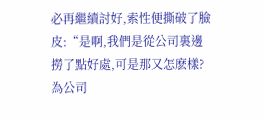必再繼續討好,索性便撕破了臉皮:“是啊,我們是從公司裏邊撈了點好處,可是那又怎麽樣?為公司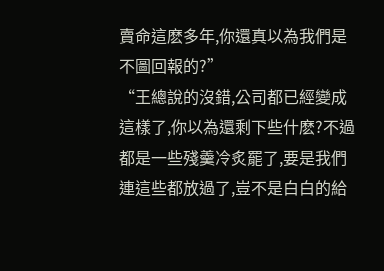賣命這麽多年,你還真以為我們是不圖回報的?”
“王總說的沒錯,公司都已經變成這樣了,你以為還剩下些什麽?不過都是一些殘羹冷炙罷了,要是我們連這些都放過了,豈不是白白的給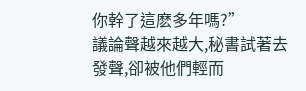你幹了這麽多年嗎?”
議論聲越來越大,秘書試著去發聲,卻被他們輕而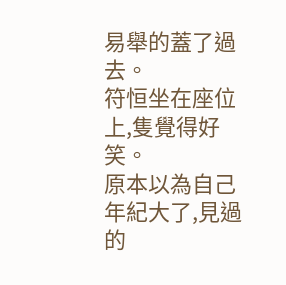易舉的蓋了過去。
符恒坐在座位上,隻覺得好笑。
原本以為自己年紀大了,見過的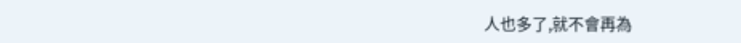人也多了,就不會再為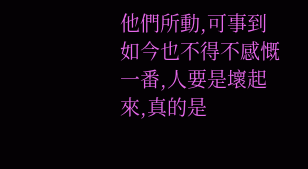他們所動,可事到如今也不得不感慨一番,人要是壞起來,真的是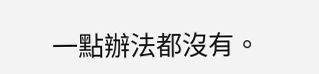一點辦法都沒有。